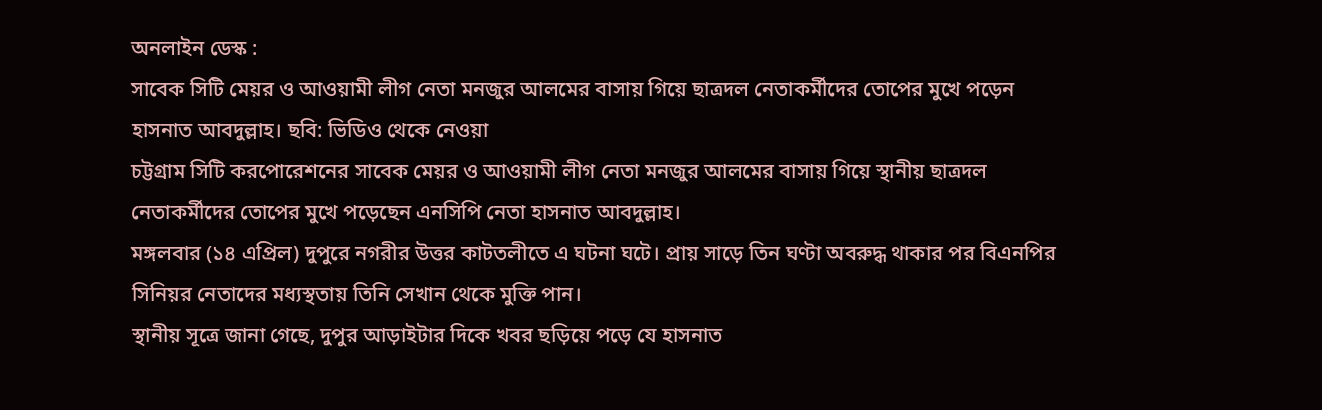অনলাইন ডেস্ক :
সাবেক সিটি মেয়র ও আওয়ামী লীগ নেতা মনজুর আলমের বাসায় গিয়ে ছাত্রদল নেতাকর্মীদের তোপের মুখে পড়েন হাসনাত আবদুল্লাহ। ছবি: ভিডিও থেকে নেওয়া
চট্টগ্রাম সিটি করপোরেশনের সাবেক মেয়র ও আওয়ামী লীগ নেতা মনজুর আলমের বাসায় গিয়ে স্থানীয় ছাত্রদল নেতাকর্মীদের তোপের মুখে পড়েছেন এনসিপি নেতা হাসনাত আবদুল্লাহ।
মঙ্গলবার (১৪ এপ্রিল) দুপুরে নগরীর উত্তর কাটতলীতে এ ঘটনা ঘটে। প্রায় সাড়ে তিন ঘণ্টা অবরুদ্ধ থাকার পর বিএনপির সিনিয়র নেতাদের মধ্যস্থতায় তিনি সেখান থেকে মুক্তি পান।
স্থানীয় সূত্রে জানা গেছে, দুপুর আড়াইটার দিকে খবর ছড়িয়ে পড়ে যে হাসনাত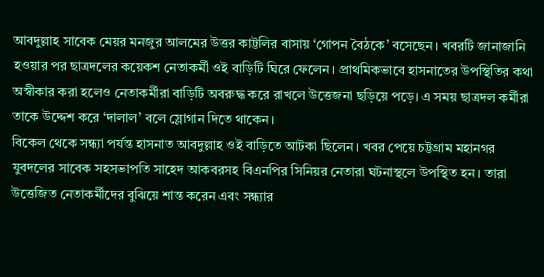আবদুল্লাহ সাবেক মেয়র মনজুর আলমের উত্তর কাট্টলির বাসায় ‘গোপন বৈঠকে’ বসেছেন। খবরটি জানাজানি হওয়ার পর ছাত্রদলের কয়েকশ নেতাকর্মী ওই বাড়িটি ঘিরে ফেলেন। প্রাথমিকভাবে হাসনাতের উপস্থিতির কথা অস্বীকার করা হলেও নেতাকর্মীরা বাড়িটি অবরুদ্ধ করে রাখলে উত্তেজনা ছড়িয়ে পড়ে। এ সময় ছাত্রদল কর্মীরা তাকে উদ্দেশ করে ‘দালাল’ বলে স্লোগান দিতে থাকেন।
বিকেল থেকে সন্ধ্যা পর্যন্ত হাসনাত আবদুল্লাহ ওই বাড়িতে আটকা ছিলেন। খবর পেয়ে চট্টগ্রাম মহানগর যুবদলের সাবেক সহসভাপতি সাহেদ আকবরসহ বিএনপির সিনিয়র নেতারা ঘটনাস্থলে উপস্থিত হন। তারা উত্তেজিত নেতাকর্মীদের বুঝিয়ে শান্ত করেন এবং সন্ধ্যার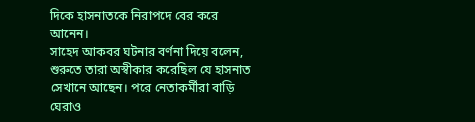দিকে হাসনাতকে নিরাপদে বের করে আনেন।
সাহেদ আকবর ঘটনার বর্ণনা দিয়ে বলেন, শুরুতে তারা অস্বীকার করেছিল যে হাসনাত সেখানে আছেন। পরে নেতাকর্মীরা বাড়ি ঘেরাও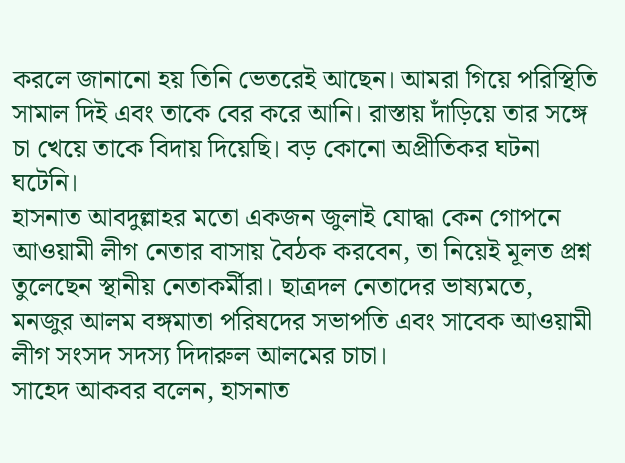করলে জানানো হয় তিনি ভেতরেই আছেন। আমরা গিয়ে পরিস্থিতি সামাল দিই এবং তাকে বের করে আনি। রাস্তায় দাঁড়িয়ে তার সঙ্গে চা খেয়ে তাকে বিদায় দিয়েছি। বড় কোনো অপ্রীতিকর ঘটনা ঘটেনি।
হাসনাত আবদুল্লাহর মতো একজন জুলাই যোদ্ধা কেন গোপনে আওয়ামী লীগ নেতার বাসায় বৈঠক করবেন, তা নিয়েই মূলত প্রশ্ন তুলেছেন স্থানীয় নেতাকর্মীরা। ছাত্রদল নেতাদের ভাষ্যমতে, মনজুর আলম বঙ্গমাতা পরিষদের সভাপতি এবং সাবেক আওয়ামী লীগ সংসদ সদস্য দিদারুল আলমের চাচা।
সাহেদ আকবর বলেন, হাসনাত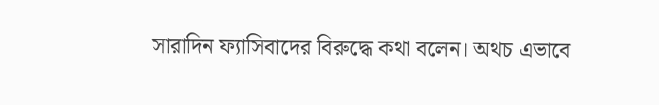সারাদিন ফ্যাসিবাদের বিরুদ্ধে কথা বলেন। অথচ এভাবে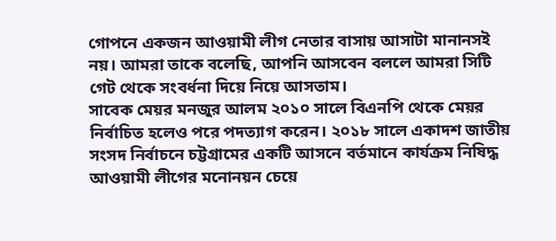গোপনে একজন আওয়ামী লীগ নেতার বাসায় আসাটা মানানসই নয়। আমরা তাকে বলেছি, আপনি আসবেন বললে আমরা সিটি গেট থেকে সংবর্ধনা দিয়ে নিয়ে আসতাম।
সাবেক মেয়র মনজুর আলম ২০১০ সালে বিএনপি থেকে মেয়র নির্বাচিত হলেও পরে পদত্যাগ করেন। ২০১৮ সালে একাদশ জাতীয় সংসদ নির্বাচনে চট্টগ্রামের একটি আসনে বর্তমানে কার্যক্রম নিষিদ্ধ আওয়ামী লীগের মনোনয়ন চেয়ে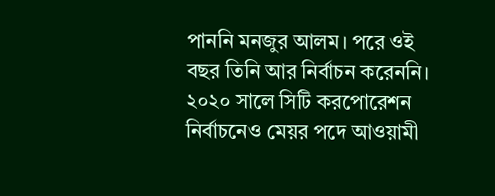পাননি মনজুর আলম। পরে ওই বছর তিনি আর নির্বাচন করেননি। ২০২০ সালে সিটি করপোরেশন নির্বাচনেও মেয়র পদে আওয়ামী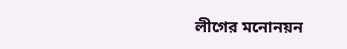লীগের মনোনয়ন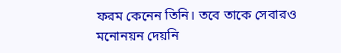ফরম কেনেন তিনি। তবে তাকে সেবারও মনোনয়ন দেয়নি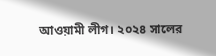আওয়ামী লীগ। ২০২৪ সালের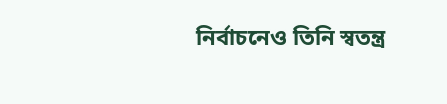নির্বাচনেও তিনি স্বতন্ত্র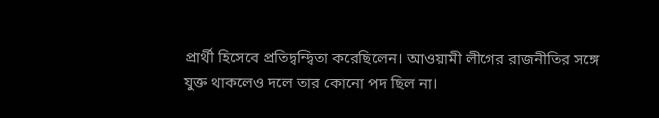প্রার্থী হিসেবে প্রতিদ্বন্দ্বিতা করেছিলেন। আওয়ামী লীগের রাজনীতির সঙ্গে যুক্ত থাকলেও দলে তার কোনো পদ ছিল না।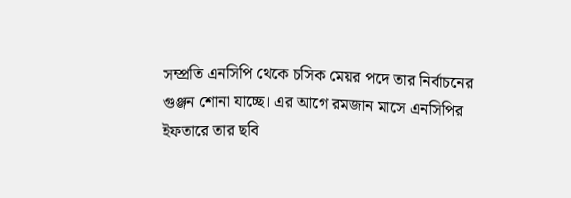সম্প্রতি এনসিপি থেকে চসিক মেয়র পদে তার নির্বাচনের গুঞ্জন শোনা যাচ্ছে। এর আগে রমজান মাসে এনসিপির ইফতারে তার ছবি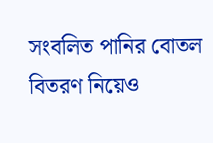সংবলিত পানির বোতল বিতরণ নিয়েও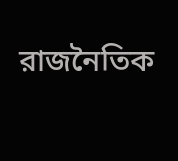রাজনৈতিক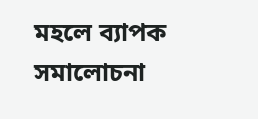মহলে ব্যাপক সমালোচনা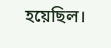হয়েছিল।